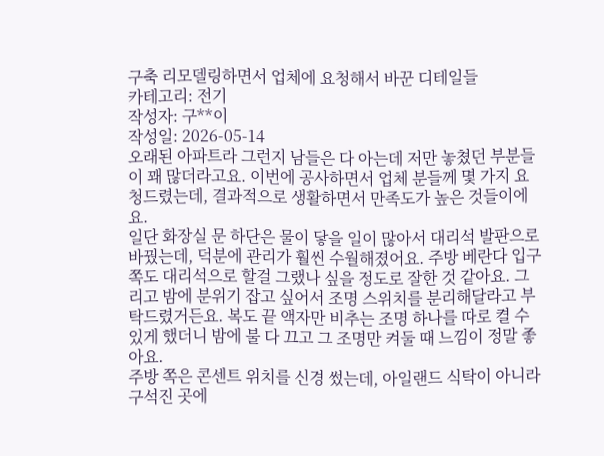구축 리모델링하면서 업체에 요청해서 바꾼 디테일들
카테고리: 전기
작성자: 구**이
작성일: 2026-05-14
오래된 아파트라 그런지 남들은 다 아는데 저만 놓쳤던 부분들이 꽤 많더라고요. 이번에 공사하면서 업체 분들께 몇 가지 요청드렸는데, 결과적으로 생활하면서 만족도가 높은 것들이에요.
일단 화장실 문 하단은 물이 닿을 일이 많아서 대리석 발판으로 바꿨는데, 덕분에 관리가 훨씬 수월해졌어요. 주방 베란다 입구 쪽도 대리석으로 할걸 그랬나 싶을 정도로 잘한 것 같아요. 그리고 밤에 분위기 잡고 싶어서 조명 스위치를 분리해달라고 부탁드렸거든요. 복도 끝 액자만 비추는 조명 하나를 따로 켤 수 있게 했더니 밤에 불 다 끄고 그 조명만 켜둘 때 느낌이 정말 좋아요.
주방 쪽은 콘센트 위치를 신경 썼는데, 아일랜드 식탁이 아니라 구석진 곳에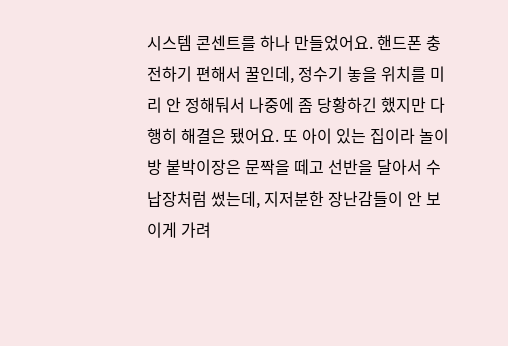시스템 콘센트를 하나 만들었어요. 핸드폰 충전하기 편해서 꿀인데, 정수기 놓을 위치를 미리 안 정해둬서 나중에 좀 당황하긴 했지만 다행히 해결은 됐어요. 또 아이 있는 집이라 놀이방 붙박이장은 문짝을 떼고 선반을 달아서 수납장처럼 썼는데, 지저분한 장난감들이 안 보이게 가려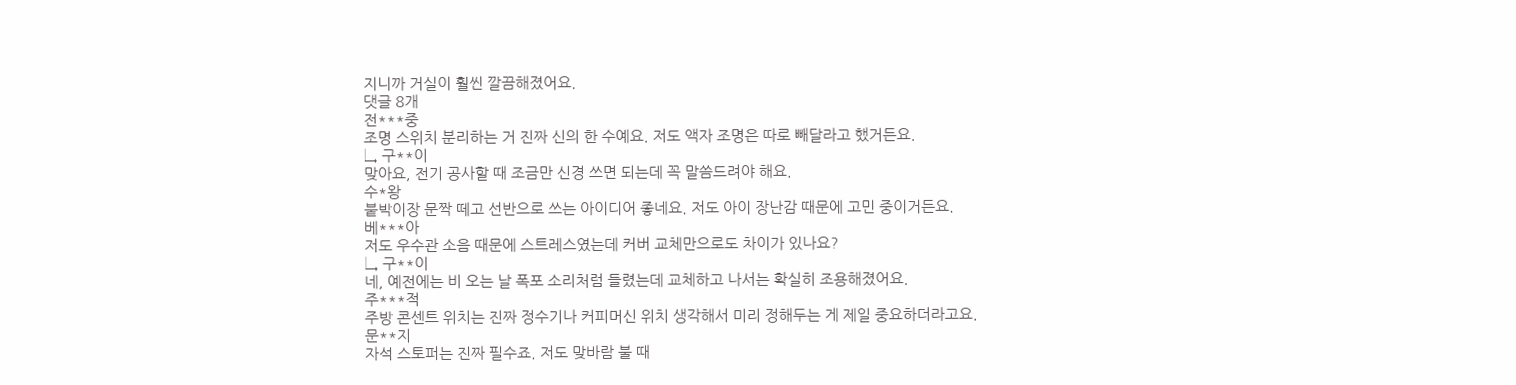지니까 거실이 훨씬 깔끔해졌어요.
댓글 8개
전***중
조명 스위치 분리하는 거 진짜 신의 한 수예요. 저도 액자 조명은 따로 빼달라고 했거든요.
↳ 구**이
맞아요, 전기 공사할 때 조금만 신경 쓰면 되는데 꼭 말씀드려야 해요.
수*왕
붙박이장 문짝 떼고 선반으로 쓰는 아이디어 좋네요. 저도 아이 장난감 때문에 고민 중이거든요.
베***아
저도 우수관 소음 때문에 스트레스였는데 커버 교체만으로도 차이가 있나요?
↳ 구**이
네, 예전에는 비 오는 날 폭포 소리처럼 들렸는데 교체하고 나서는 확실히 조용해졌어요.
주***적
주방 콘센트 위치는 진짜 정수기나 커피머신 위치 생각해서 미리 정해두는 게 제일 중요하더라고요.
문**지
자석 스토퍼는 진짜 필수죠. 저도 맞바람 불 때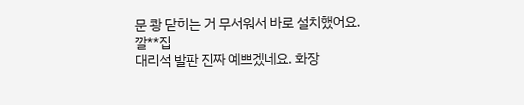문 쾅 닫히는 거 무서워서 바로 설치했어요.
깔**집
대리석 발판 진짜 예쁘겠네요. 화장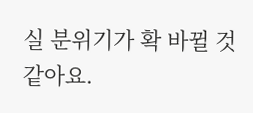실 분위기가 확 바뀔 것 같아요.